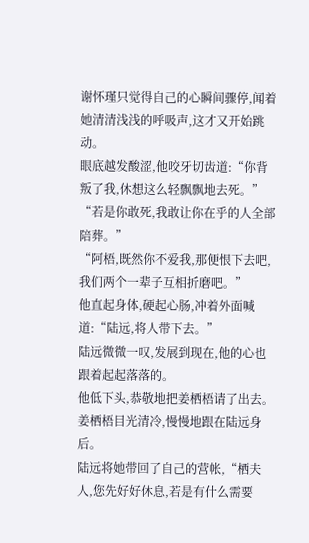谢怀瑾只觉得自己的心瞬间骤停,闻着她清清浅浅的呼吸声,这才又开始跳动。
眼底越发酸涩,他咬牙切齿道:“你背叛了我,休想这么轻飘飘地去死。”
“若是你敢死,我敢让你在乎的人全部陪葬。”
“阿梧,既然你不爱我,那便恨下去吧,我们两个一辈子互相折磨吧。”
他直起身体,硬起心肠,冲着外面喊道:“陆远,将人带下去。”
陆远微微一叹,发展到现在,他的心也跟着起起落落的。
他低下头,恭敬地把姜栖梧请了出去。
姜栖梧目光清冷,慢慢地跟在陆远身后。
陆远将她带回了自己的营帐,“栖夫人,您先好好休息,若是有什么需要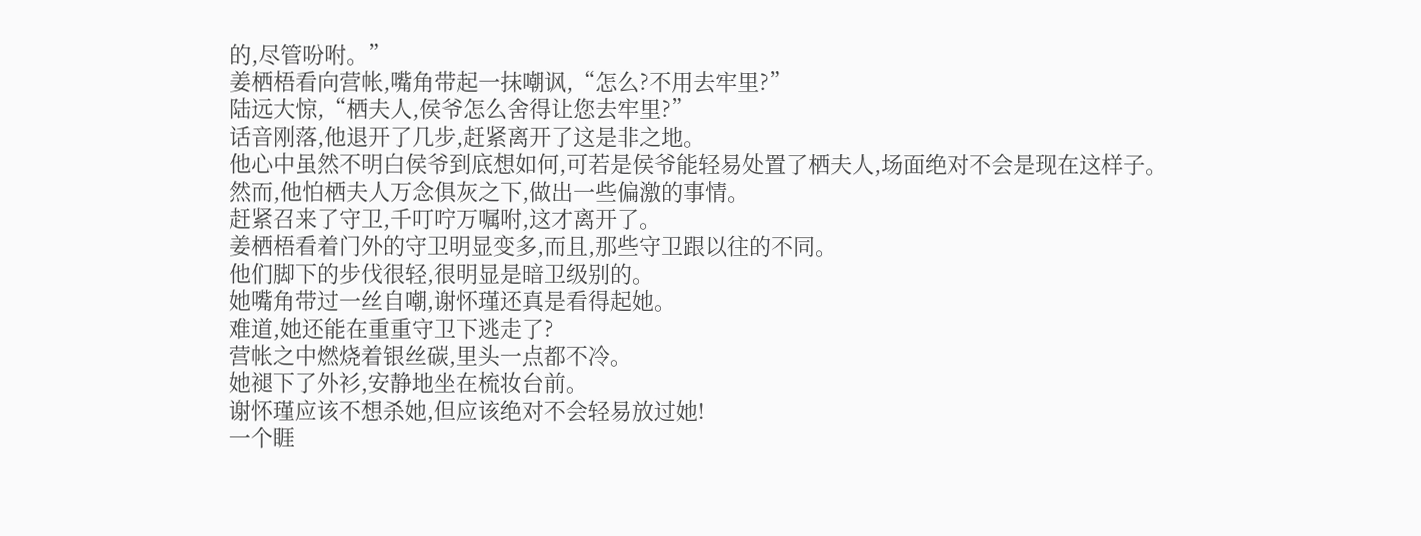的,尽管吩咐。”
姜栖梧看向营帐,嘴角带起一抹嘲讽,“怎么?不用去牢里?”
陆远大惊,“栖夫人,侯爷怎么舍得让您去牢里?”
话音刚落,他退开了几步,赶紧离开了这是非之地。
他心中虽然不明白侯爷到底想如何,可若是侯爷能轻易处置了栖夫人,场面绝对不会是现在这样子。
然而,他怕栖夫人万念俱灰之下,做出一些偏激的事情。
赶紧召来了守卫,千叮咛万嘱咐,这才离开了。
姜栖梧看着门外的守卫明显变多,而且,那些守卫跟以往的不同。
他们脚下的步伐很轻,很明显是暗卫级别的。
她嘴角带过一丝自嘲,谢怀瑾还真是看得起她。
难道,她还能在重重守卫下逃走了?
营帐之中燃烧着银丝碳,里头一点都不冷。
她褪下了外衫,安静地坐在梳妆台前。
谢怀瑾应该不想杀她,但应该绝对不会轻易放过她!
一个睚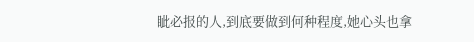眦必报的人,到底要做到何种程度,她心头也拿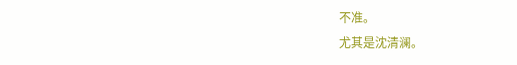不准。
尤其是沈清澜。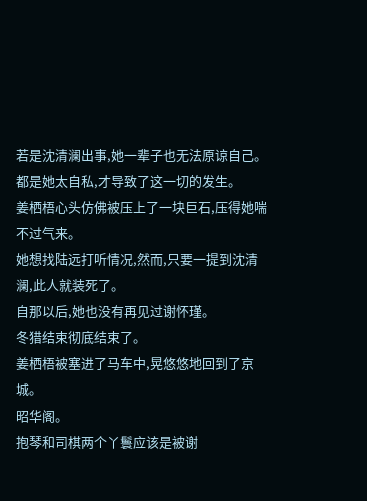若是沈清澜出事,她一辈子也无法原谅自己。
都是她太自私,才导致了这一切的发生。
姜栖梧心头仿佛被压上了一块巨石,压得她喘不过气来。
她想找陆远打听情况,然而,只要一提到沈清澜,此人就装死了。
自那以后,她也没有再见过谢怀瑾。
冬猎结束彻底结束了。
姜栖梧被塞进了马车中,晃悠悠地回到了京城。
昭华阁。
抱琴和司棋两个丫鬟应该是被谢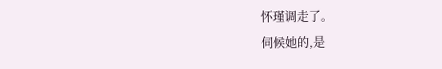怀瑾调走了。
伺候她的,是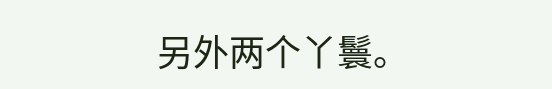另外两个丫鬟。